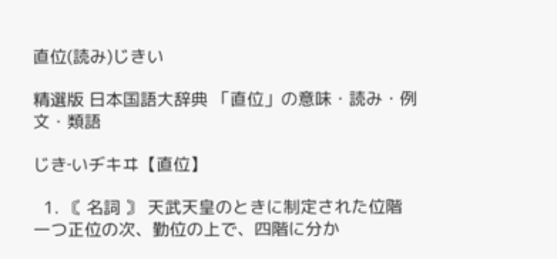直位(読み)じきい

精選版 日本国語大辞典 「直位」の意味・読み・例文・類語

じき‐いヂキヰ【直位】

  1. 〘 名詞 〙 天武天皇のときに制定された位階一つ正位の次、勤位の上で、四階に分か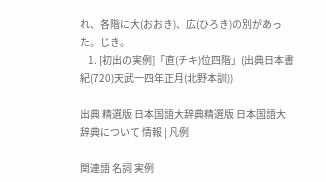れ、各階に大(おおき)、広(ひろき)の別があった。じき。
    1. [初出の実例]「直(チキ)位四階」(出典日本書紀(720)天武一四年正月(北野本訓))

出典 精選版 日本国語大辞典精選版 日本国語大辞典について 情報 | 凡例

関連語 名詞 実例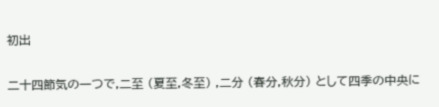初出

二十四節気の一つで,二至 (夏至,冬至) ,二分 (春分,秋分) として四季の中央に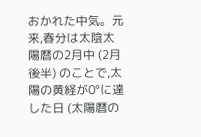おかれた中気。元来,春分は太陰太陽暦の2月中 (2月後半) のことで,太陽の黄経が0°に達した日 (太陽暦の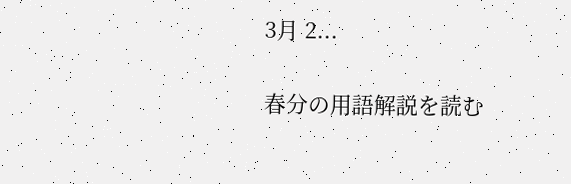3月 2...

春分の用語解説を読む